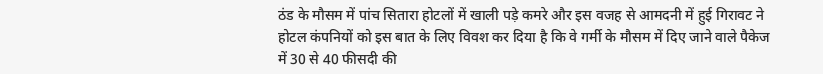ठंड के मौसम में पांच सितारा होटलों में खाली पड़े कमरे और इस वजह से आमदनी में हुई गिरावट ने होटल कंपनियों को इस बात के लिए विवश कर दिया है कि वे गर्मी के मौसम में दिए जाने वाले पैकेज में 30 से 40 फीसदी की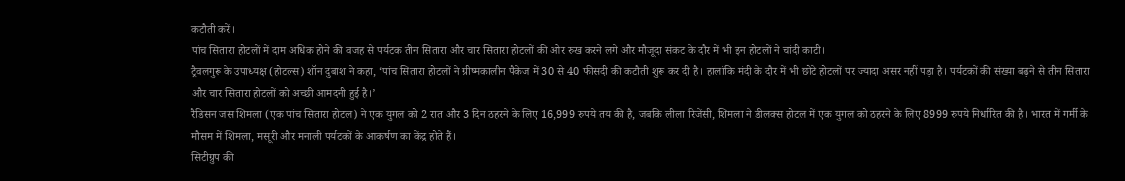कटौती करें।
पांच सितारा होटलों में दाम अधिक होने की वजह से पर्यटक तीन सितारा और चार सितारा होटलों की ओर रुख करने लगे और मौजूदा संकट के दौर में भी इन होटलों ने चांदी काटी।
ट्रैवलगुरू के उपाध्यक्ष (होटल्स) शॉन दुबाश ने कहा, ‘पांच सितारा होटलों ने ग्रीष्मकालीन पैकेज में 30 से 40 फीसदी की कटौती शुरू कर दी है। हालांकि मंदी के दौर में भी छोटे होटलों पर ज्यादा असर नहीं पड़ा है। पर्यटकों की संख्या बढ़ने से तीन सितारा और चार सितारा होटलों को अच्छी आमदनी हुई है।’
रैडिसन जस शिमला (एक पांच सितारा होटल) ने एक युगल को 2 रात और 3 दिन ठहरने के लिए 16,999 रुपये तय की है, जबकि लीला रिजेंसी, शिमला ने डीलक्स होटल में एक युगल को ठहरने के लिए 8999 रुपये निर्धारित की है। भारत में गर्मी के मौसम में शिमला, मसूरी और मनाली पर्यटकों के आकर्षण का केंद्र होते हैं।
सिटीग्रुप की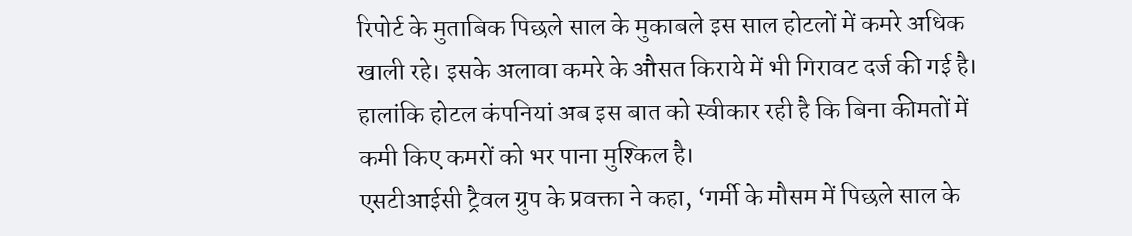रिपोर्ट के मुताबिक पिछले साल के मुकाबले इस साल होटलों में कमरे अधिक खाली रहे। इसके अलावा कमरे के औसत किराये में भी गिरावट दर्ज की गई है। हालांकि होटल कंपनियां अब इस बात को स्वीकार रही है कि बिना कीमतों में कमी किए कमरों को भर पाना मुश्किल है।
एसटीआईसी ट्रैवल ग्रुप के प्रवक्ता ने कहा, ‘गर्मी के मौसम में पिछले साल के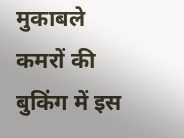मुकाबले कमरों की बुकिंग में इस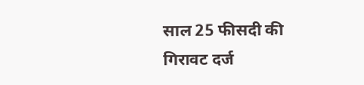साल 25 फीसदी की गिरावट दर्ज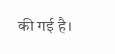की गई है।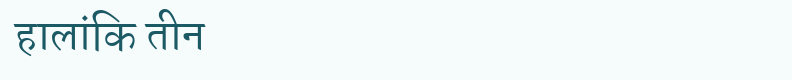हालांकि तीन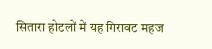सितारा होटलों में यह गिरावट महज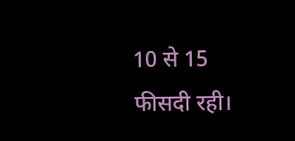10 से 15 फीसदी रही।